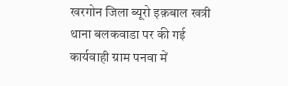खरगोन जिला ब्यूरो इक़बाल खत्री
थाना बलकवाडा पर की गई कार्यवाही ग्राम पनवा में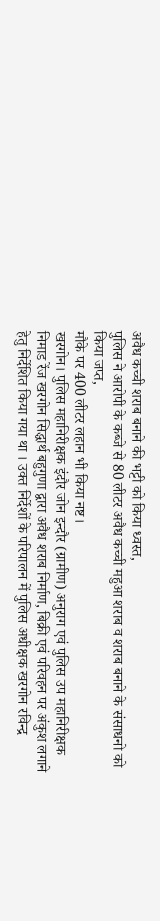अवैध कच्ची शराब बनाने की भट्टी को किया ध्वस्त,
पुलिस ने आरोपी के कब्जे से 80 लीटर अवैध कच्ची महुआ शराब व शराब बनाने के संसाधनो को किया जप्त,
मौके पर 400 लीटर लहान भी किया नष्ट।
खरगोन। पुलिस महानिरीक्षक इंदौर जोन इन्दौर (ग्रामीण) अनुराग एवं पुलिस उप महानिरीक्षक निमाड रेंज खरगोन सिद्धार्थ बहुगुणा द्वारा अवैध शराब निर्माण, बिक्री एवं परिवहन पर अंकुश लगाने हेतु निर्देशित किया गया था । उक्त निर्देशों के परिपालन में पुलिस अधीक्षक खरगोन रविन्द्र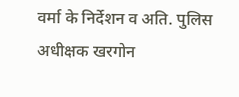वर्मा के निर्देशन व अति. पुलिस अधीक्षक खरगोन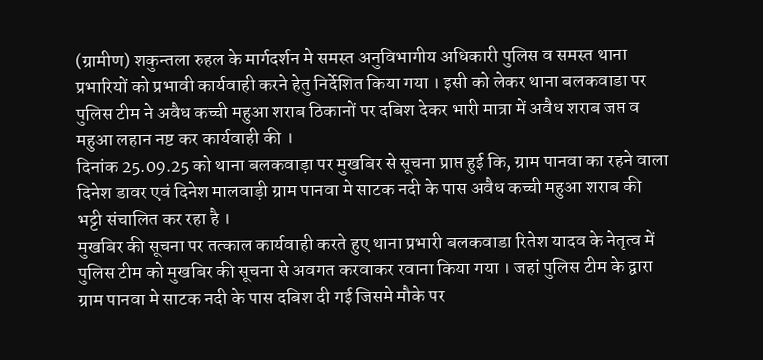(ग्रामीण) शकुन्तला रुहल के मार्गदर्शन मे समस्त अनुविभागीय अधिकारी पुलिस व समस्त थाना प्रभारियों को प्रभावी कार्यवाही करने हेतु निर्देशित किया गया । इसी को लेकर थाना बलकवाडा पर पुलिस टीम ने अवैध कच्ची महुआ शराब ठिकानों पर दबिश देकर भारी मात्रा में अवैध शराब जप्त व महुआ लहान नष्ट कर कार्यवाही की ।
दिनांक 25.09.25 को थाना बलकवाड़ा पर मुखबिर से सूचना प्राप्त हुई कि, ग्राम पानवा का रहने वाला दिनेश डावर एवं दिनेश मालवाड़ी ग्राम पानवा मे साटक नदी के पास अवैध कच्ची महुआ शराब की भट्टी संचालित कर रहा है ।
मुखबिर की सूचना पर तत्काल कार्यवाही करते हुए थाना प्रभारी बलकवाडा रितेश यादव के नेतृत्व में पुलिस टीम को मुखबिर की सूचना से अवगत करवाकर रवाना किया गया । जहां पुलिस टीम के द्वारा ग्राम पानवा मे साटक नदी के पास दबिश दी गई जिसमे मौके पर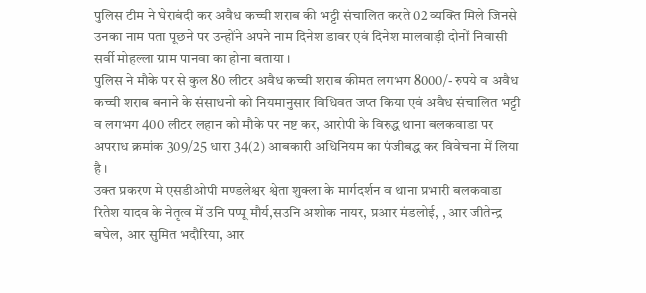पुलिस टीम ने घेराबंदी कर अवैध कच्ची शराब की भट्टी संचालित करते 02 व्यक्ति मिले जिनसे उनका नाम पता पूछने पर उन्होंने अपने नाम दिनेश डावर एवं दिनेश मालवाड़ी दोनों निवासी सर्वी मोहल्ला ग्राम पानवा का होना बताया ।
पुलिस ने मौके पर से कुल 80 लीटर अवैध कच्ची शराब कीमत लगभग 8000/- रुपये व अवैध कच्ची शराब बनाने के संसाधनो को नियमानुसार विधिवत जप्त किया एवं अवैध संचालित भट्टी व लगभग 400 लीटर लहान को मौके पर नष्ट कर, आरोपी के विरुद्ध थाना बलकवाडा पर अपराध क्रमांक 309/25 धारा 34(2) आबकारी अधिनियम का पंजीबद्ध कर विवेचना में लिया है ।
उक्त प्रकरण मे एसडीओपी मण्डलेश्वर श्वेता शुक्ला के मार्गदर्शन व थाना प्रभारी बलकवाडा रितेश यादव के नेतृत्व में उनि पप्पू मौर्य,सउनि अशोक नायर, प्रआर मंडलोई, , आर जीतेन्द्र बघेल, आर सुमित भदौरिया, आर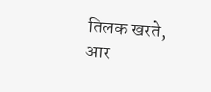तिलक खरते, आर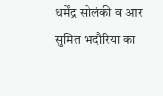धर्मेंद्र सोलंकी व आर सुमित भदौरिया का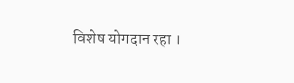विशेष योगदान रहा ।